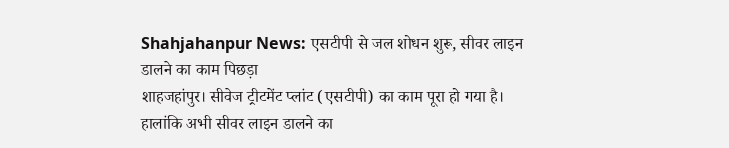Shahjahanpur News: एसटीपी से जल शोधन शुरू, सीवर लाइन डालने का काम पिछड़ा
शाहजहांपुर। सीवेज ट्रीटमेंट प्लांट (एसटीपी) का काम पूरा हो गया है। हालांकि अभी सीवर लाइन डालने का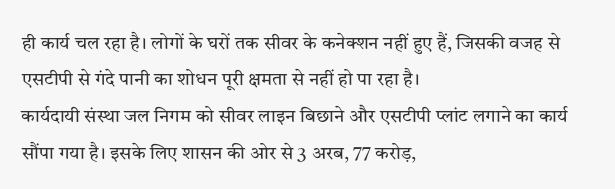ही कार्य चल रहा है। लोगों के घरों तक सीवर के कनेक्शन नहीं हुए हैं, जिसकी वजह से एसटीपी से गंदे पानी का शोधन पूरी क्षमता से नहीं हो पा रहा है।
कार्यदायी संस्था जल निगम को सीवर लाइन बिछाने और एसटीपी प्लांट लगाने का कार्य सौंपा गया है। इसके लिए शासन की ओर से 3 अरब, 77 करोड़,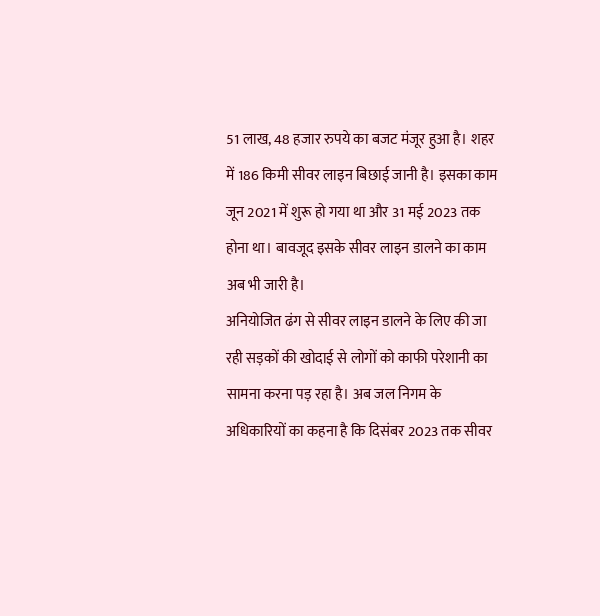51 लाख, 48 हजार रुपये का बजट मंजूर हुआ है। शहर में 186 किमी सीवर लाइन बिछाई जानी है। इसका काम जून 2021 में शुरू हो गया था और 31 मई 2023 तक होना था। बावजूद इसके सीवर लाइन डालने का काम अब भी जारी है।
अनियोजित ढंग से सीवर लाइन डालने के लिए की जा रही सड़कों की खोदाई से लोगों को काफी परेशानी का सामना करना पड़ रहा है। अब जल निगम के अधिकारियों का कहना है कि दिसंबर 2023 तक सीवर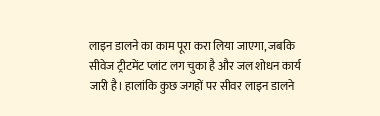लाइन डालने का काम पूरा करा लिया जाएगा, जबकि सीवेज ट्रीटमेंट प्लांट लग चुका है और जल शोधन कार्य जारी है। हालांकि कुछ जगहों पर सीवर लाइन डालने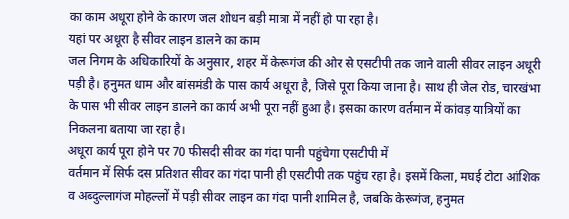का काम अधूरा होने के कारण जल शोधन बड़ी मात्रा में नहीं हो पा रहा है।
यहां पर अधूरा है सीवर लाइन डालने का काम
जल निगम के अधिकारियों के अनुसार, शहर में केरूगंज की ओर से एसटीपी तक जाने वाली सीवर लाइन अधूरी पड़ी है। हनुमत धाम और बांसमंडी के पास कार्य अधूरा है, जिसे पूरा किया जाना है। साथ ही जेल रोड, चारखंभा के पास भी सीवर लाइन डालने का कार्य अभी पूरा नहीं हुआ है। इसका कारण वर्तमान में कांवड़ यात्रियों का निकलना बताया जा रहा है।
अधूरा कार्य पूरा होने पर 70 फीसदी सीवर का गंदा पानी पहुंचेगा एसटीपी में
वर्तमान में सिर्फ दस प्रतिशत सीवर का गंदा पानी ही एसटीपी तक पहुंच रहा है। इसमें किला, मघई टोटा आंशिक व अब्दुल्लागंज मोहल्लों में पड़ी सीवर लाइन का गंदा पानी शामिल है, जबकि केरूगंज, हनुमत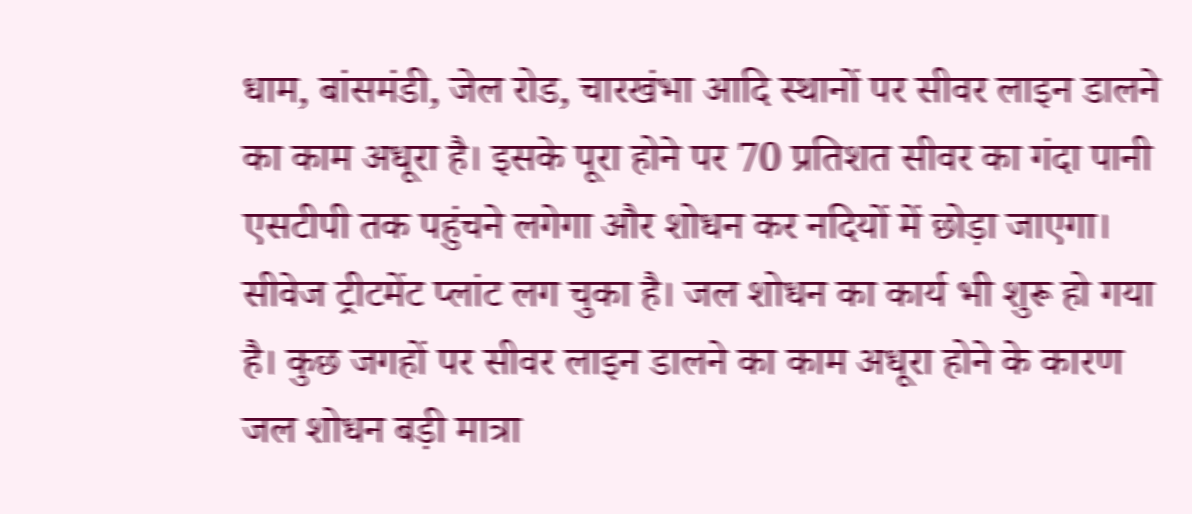धाम, बांसमंडी, जेल रोड, चारखंभा आदि स्थानों पर सीवर लाइन डालने का काम अधूरा है। इसके पूरा होने पर 70 प्रतिशत सीवर का गंदा पानी एसटीपी तक पहुंचने लगेगा और शोधन कर नदियों में छोड़ा जाएगा।
सीवेज ट्रीटमेंट प्लांट लग चुका है। जल शोधन का कार्य भी शुरू हो गया है। कुछ जगहों पर सीवर लाइन डालने का काम अधूरा होने के कारण जल शोधन बड़ी मात्रा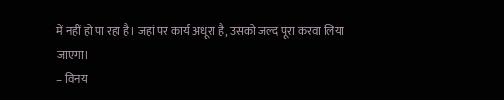में नहीं हो पा रहा है। जहां पर कार्य अधूरा है, उसको जल्द पूरा करवा लिया जाएगा।
– विनय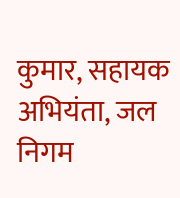कुमार, सहायक अभियंता, जल निगम